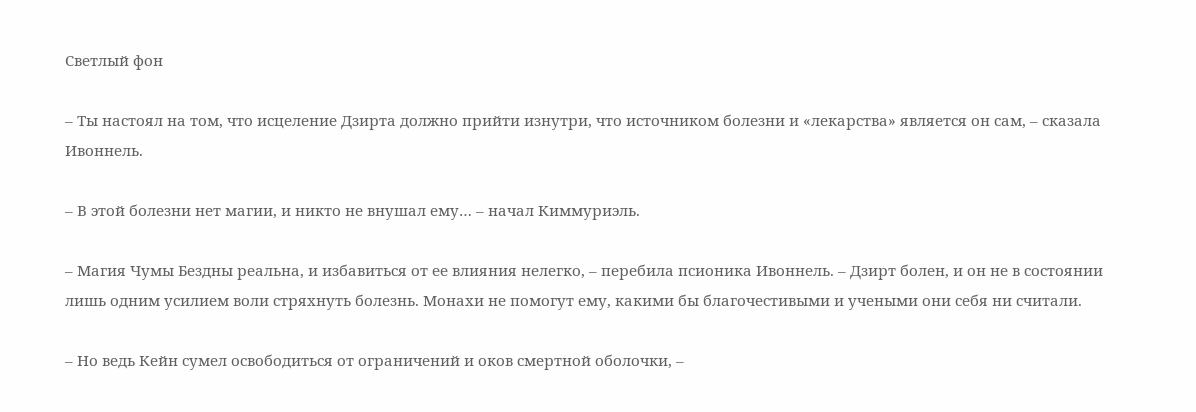Светлый фон

– Ты настоял на том, что исцеление Дзирта должно прийти изнутри, что источником болезни и «лекарства» является он сам, – сказала Ивоннель.

– В этой болезни нет магии, и никто не внушал ему… – начал Киммуриэль.

– Магия Чумы Бездны реальна, и избавиться от ее влияния нелегко, – перебила псионика Ивоннель. – Дзирт болен, и он не в состоянии лишь одним усилием воли стряхнуть болезнь. Монахи не помогут ему, какими бы благочестивыми и учеными они себя ни считали.

– Но ведь Кейн сумел освободиться от ограничений и оков смертной оболочки, –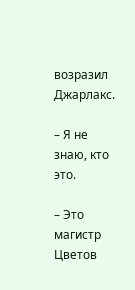возразил Джарлакс.

– Я не знаю, кто это.

– Это магистр Цветов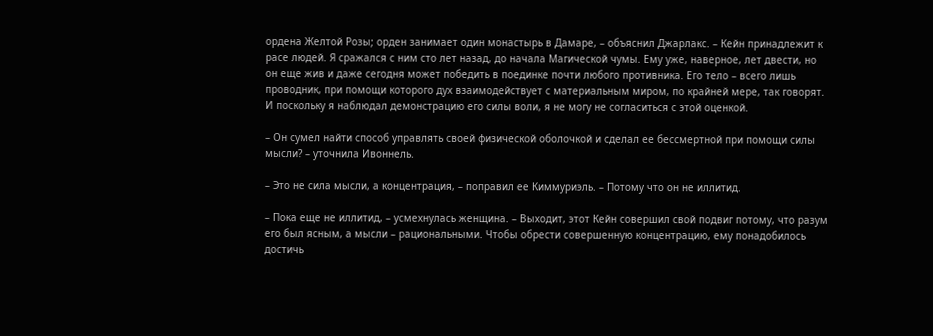ордена Желтой Розы; орден занимает один монастырь в Дамаре, – объяснил Джарлакс. – Кейн принадлежит к расе людей. Я сражался с ним сто лет назад, до начала Магической чумы. Ему уже, наверное, лет двести, но он еще жив и даже сегодня может победить в поединке почти любого противника. Его тело – всего лишь проводник, при помощи которого дух взаимодействует с материальным миром, по крайней мере, так говорят. И поскольку я наблюдал демонстрацию его силы воли, я не могу не согласиться с этой оценкой.

– Он сумел найти способ управлять своей физической оболочкой и сделал ее бессмертной при помощи силы мысли? – уточнила Ивоннель.

– Это не сила мысли, а концентрация, – поправил ее Киммуриэль. – Потому что он не иллитид.

– Пока еще не иллитид, – усмехнулась женщина. – Выходит, этот Кейн совершил свой подвиг потому, что разум его был ясным, а мысли – рациональными. Чтобы обрести совершенную концентрацию, ему понадобилось достичь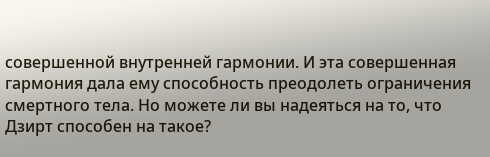совершенной внутренней гармонии. И эта совершенная гармония дала ему способность преодолеть ограничения смертного тела. Но можете ли вы надеяться на то, что Дзирт способен на такое?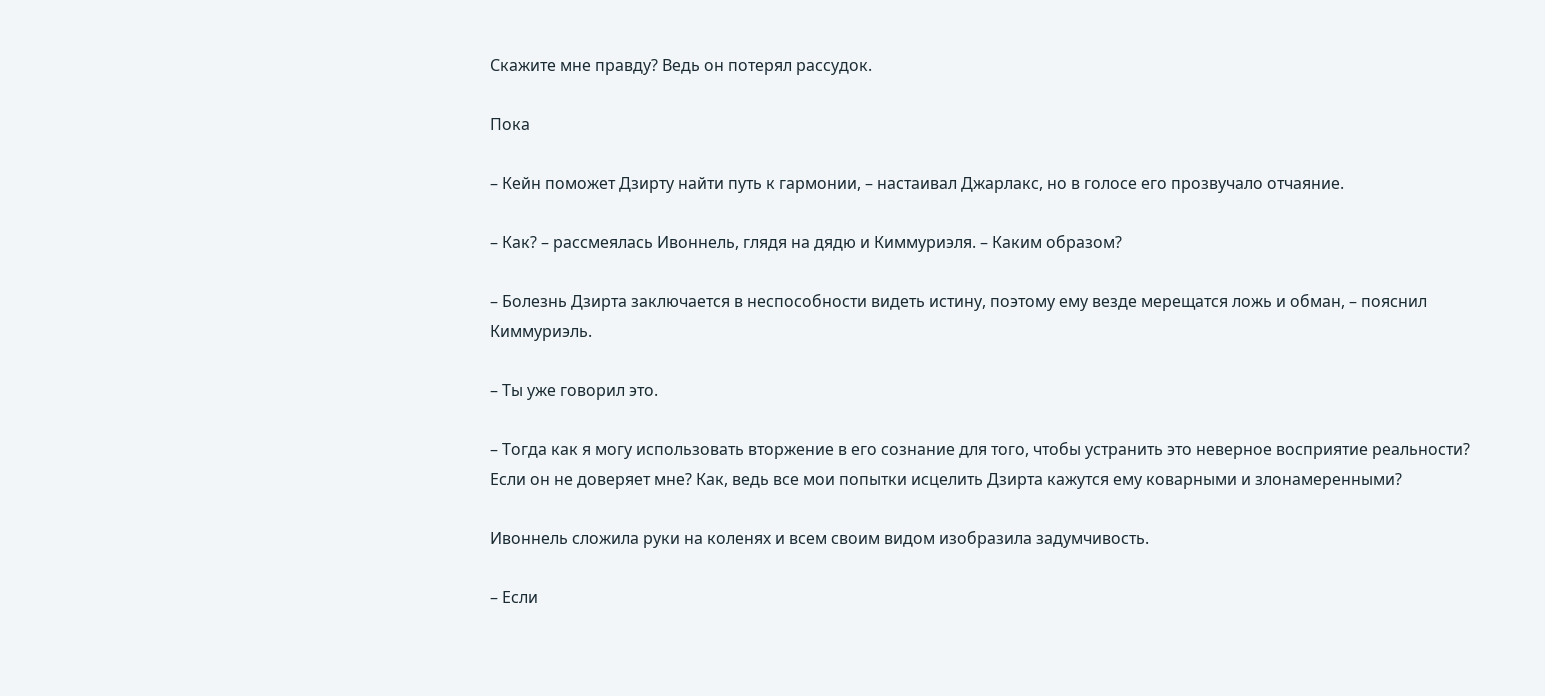Скажите мне правду? Ведь он потерял рассудок.

Пока

– Кейн поможет Дзирту найти путь к гармонии, – настаивал Джарлакс, но в голосе его прозвучало отчаяние.

– Как? – рассмеялась Ивоннель, глядя на дядю и Киммуриэля. – Каким образом?

– Болезнь Дзирта заключается в неспособности видеть истину, поэтому ему везде мерещатся ложь и обман, – пояснил Киммуриэль.

– Ты уже говорил это.

– Тогда как я могу использовать вторжение в его сознание для того, чтобы устранить это неверное восприятие реальности? Если он не доверяет мне? Как, ведь все мои попытки исцелить Дзирта кажутся ему коварными и злонамеренными?

Ивоннель сложила руки на коленях и всем своим видом изобразила задумчивость.

– Если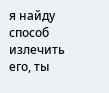я найду способ излечить его, ты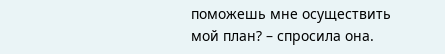поможешь мне осуществить мой план? – спросила она.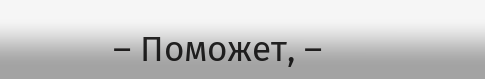– Поможет, –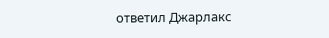ответил Джарлакс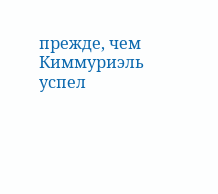прежде, чем Киммуриэль успел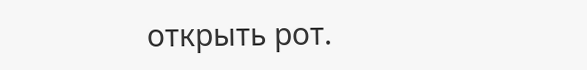открыть рот.